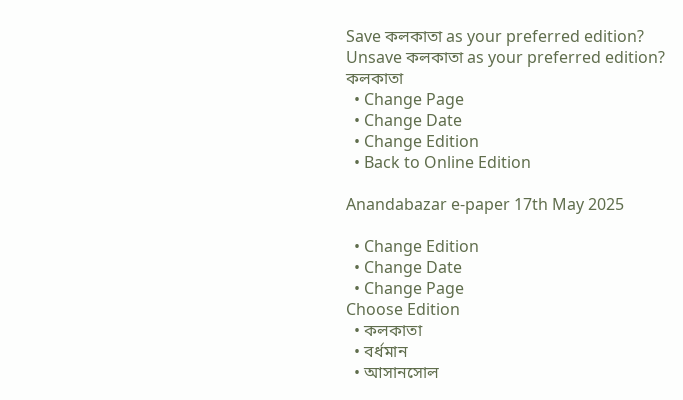Save কলকাতা as your preferred edition?
Unsave কলকাতা as your preferred edition?
কলকাতা
  • Change Page
  • Change Date
  • Change Edition
  • Back to Online Edition

Anandabazar e-paper 17th May 2025

  • Change Edition
  • Change Date
  • Change Page
Choose Edition
  • কলকাতা
  • বর্ধমান
  • আসানসোল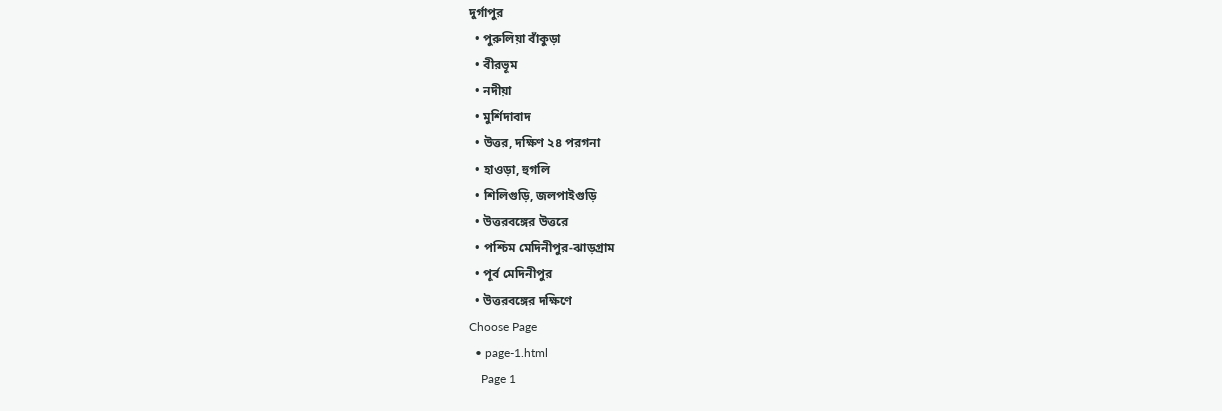দুর্গাপুর
  • পুরুলিয়া বাঁকুড়া
  • বীরভূম
  • নদীয়া
  • মুর্শিদাবাদ
  • উত্তর, দক্ষিণ ২৪ পরগনা
  • হাওড়া, হুগলি
  • শিলিগুড়ি, জলপাইগুড়ি
  • উত্তরবঙ্গের উত্তরে
  • পশ্চিম মেদিনীপুর-ঝাড়গ্রাম
  • পূর্ব মেদিনীপুর
  • উত্তরবঙ্গের দক্ষিণে
Choose Page
  • page-1.html
    Page 1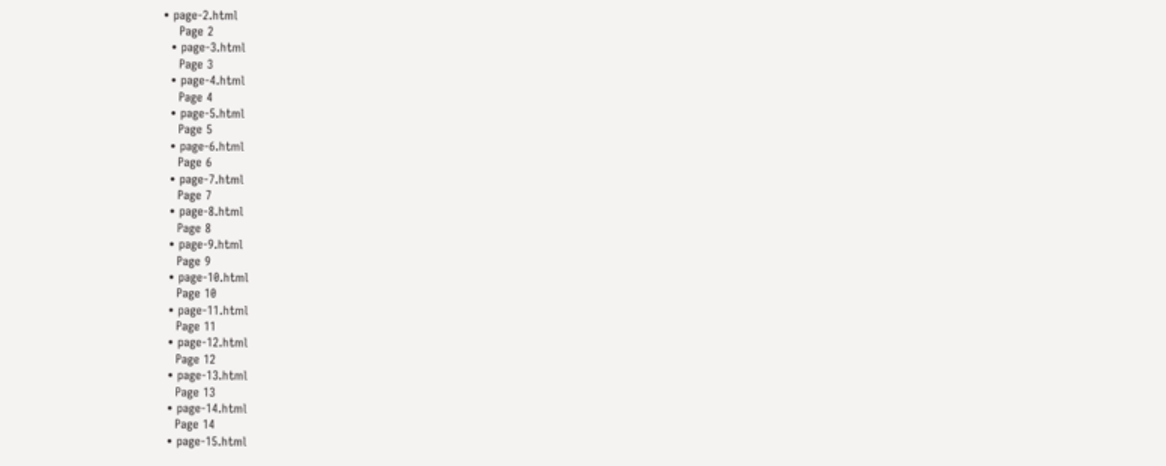• page-2.html
    Page 2
  • page-3.html
    Page 3
  • page-4.html
    Page 4
  • page-5.html
    Page 5
  • page-6.html
    Page 6
  • page-7.html
    Page 7
  • page-8.html
    Page 8
  • page-9.html
    Page 9
  • page-10.html
    Page 10
  • page-11.html
    Page 11
  • page-12.html
    Page 12
  • page-13.html
    Page 13
  • page-14.html
    Page 14
  • page-15.html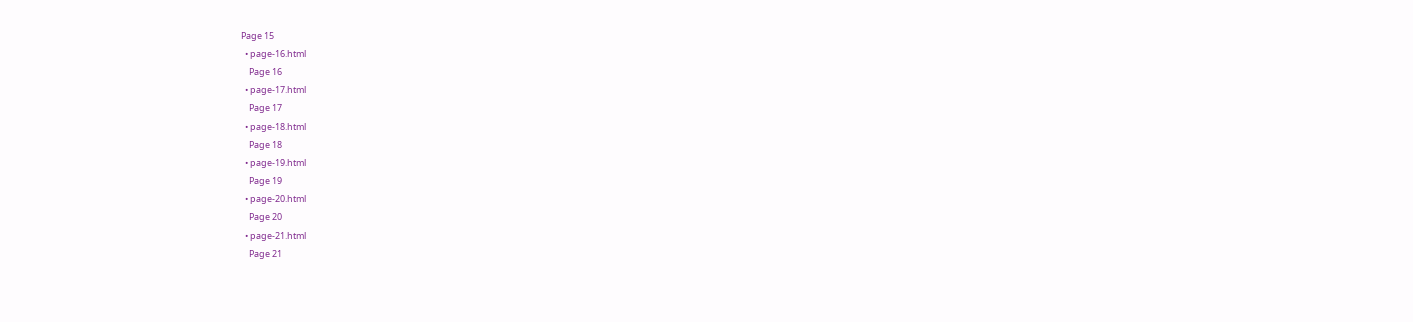Page 15
  • page-16.html
    Page 16
  • page-17.html
    Page 17
  • page-18.html
    Page 18
  • page-19.html
    Page 19
  • page-20.html
    Page 20
  • page-21.html
    Page 21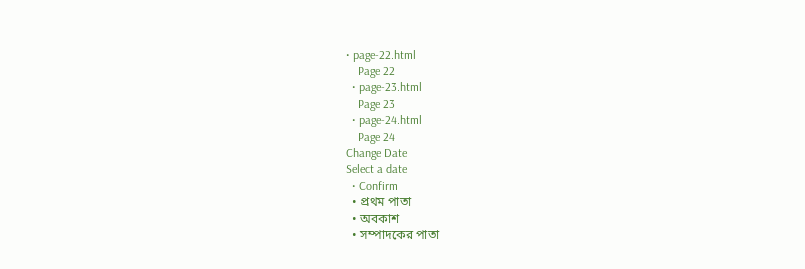• page-22.html
    Page 22
  • page-23.html
    Page 23
  • page-24.html
    Page 24
Change Date
Select a date
  • Confirm
  • প্রথম পাতা
  • অবকাশ
  • সম্পাদকের পাতা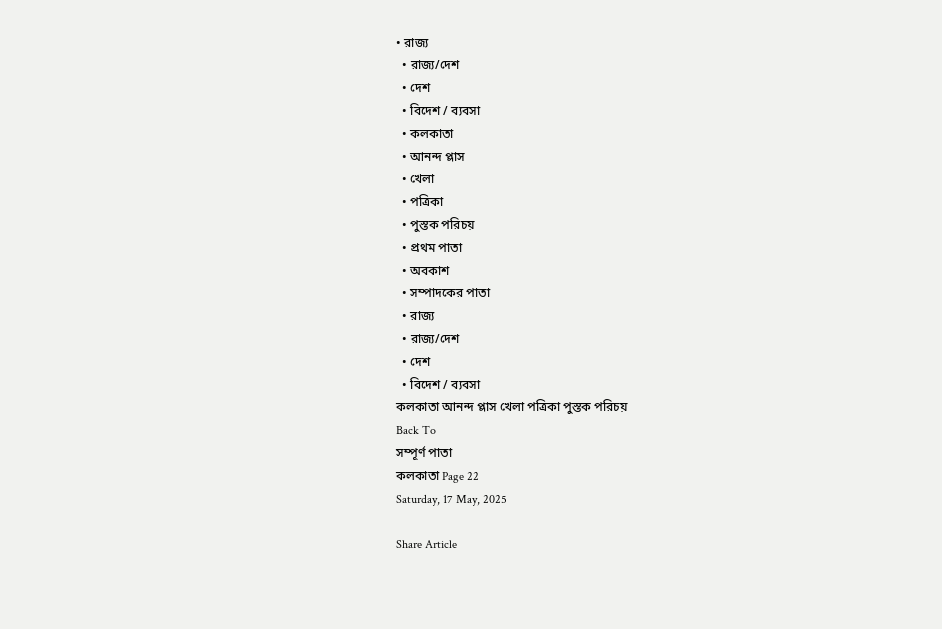• রাজ্য
  • রাজ্য/দেশ
  • দেশ
  • বিদেশ / ব্যবসা
  • কলকাতা
  • আনন্দ প্লাস
  • খেলা
  • পত্রিকা
  • পুস্তক পরিচয়
  • প্রথম পাতা
  • অবকাশ
  • সম্পাদকের পাতা
  • রাজ্য
  • রাজ্য/দেশ
  • দেশ
  • বিদেশ / ব্যবসা
কলকাতা আনন্দ প্লাস খেলা পত্রিকা পুস্তক পরিচয়
Back To
সম্পূর্ণ পাতা
কলকাতা Page 22
Saturday, 17 May, 2025

Share Article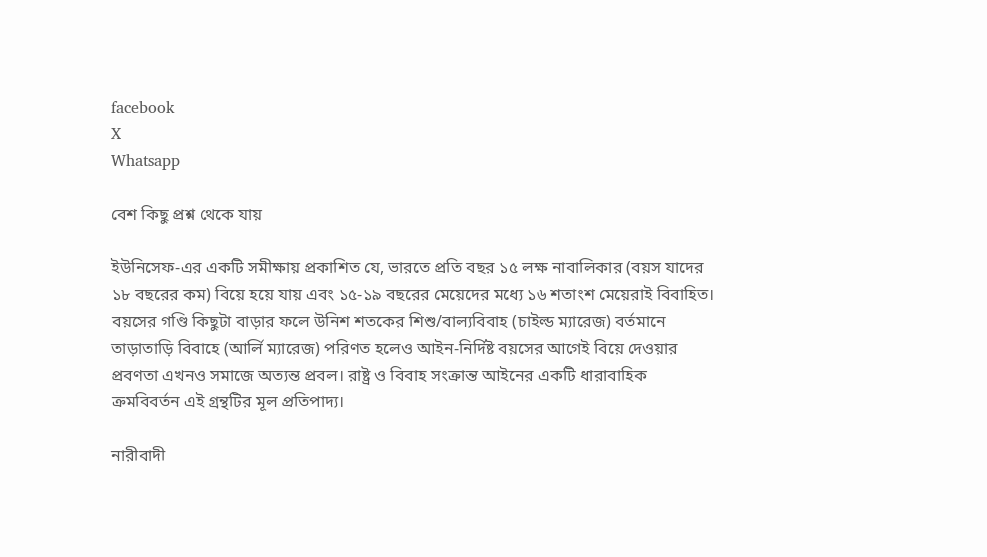facebook
X
Whatsapp

বেশ কিছু প্রশ্ন থেকে যায়

ইউনিসেফ-এর একটি সমীক্ষায় প্রকাশিত যে, ভারতে প্রতি বছর ১৫ লক্ষ নাবালিকার (বয়স যাদের ১৮ বছরের কম) বিয়ে হয়ে যায় এবং ১৫-১৯ বছরের মেয়েদের মধ্যে ১৬ শতাংশ মেয়েরাই বিবাহিত। বয়সের গণ্ডি কিছুটা বাড়ার ফলে উনিশ শতকের শিশু/বাল্যবিবাহ (চাইল্ড ম্যারেজ) বর্তমানে তাড়াতাড়ি বিবাহে (আর্লি ম্যারেজ) পরিণত হলেও আইন-নির্দিষ্ট বয়সের আগেই বিয়ে দেওয়ার প্রবণতা এখনও সমাজে অত্যন্ত প্রবল। রাষ্ট্র ও বিবাহ সংক্রান্ত আইনের একটি ধারাবাহিক ক্রমবিবর্তন এই গ্রন্থটির মূল প্রতিপাদ্য।

নারীবাদী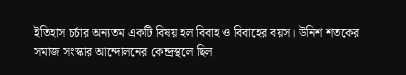ইতিহাস চর্চার অন্যতম একটি বিষয় হল বিবাহ ও বিবাহের বয়স। উনিশ শতকের সমাজ সংস্কার আন্দোলনের কেন্দ্রস্থলে ছিল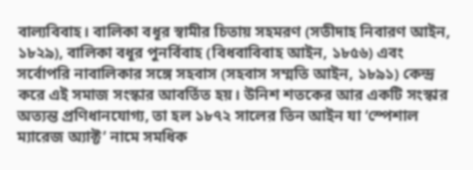বাল্যবিবাহ। বালিকা বধূর স্বামীর চিতায় সহমরণ (সতীদাহ নিবারণ আইন, ১৮২৯), বালিকা বধূর পুনর্বিবাহ (বিধবাবিবাহ আইন, ১৮৫৬) এবং সর্বোপরি নাবালিকার সঙ্গে সহবাস (সহবাস সম্মতি আইন, ১৮৯১) কেন্দ্র করে এই সমাজ সংস্কার আবর্তিত হয়। উনিশ শতকের আর একটি সংস্কার অত্যন্ত প্রণিধানযোগ্য, তা হল ১৮৭২ সালের তিন আইন যা ‘স্পেশাল ম্যারেজ অ্যাক্ট’ নামে সমধিক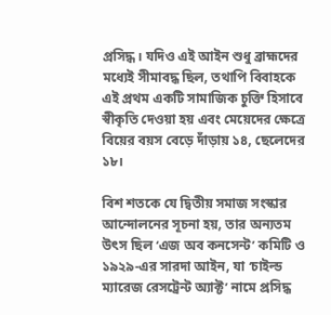প্রসিদ্ধ। যদিও এই আইন শুধু ব্রাহ্মদের মধ্যেই সীমাবদ্ধ ছিল, তথাপি বিবাহকে এই প্রথম একটি সামাজিক চুক্তি হিসাবে স্বীকৃতি দেওয়া হয় এবং মেয়েদের ক্ষেত্রে বিয়ের বয়স বেড়ে দাঁড়ায় ১৪, ছেলেদের ১৮।

বিশ শতকে যে দ্বিতীয় সমাজ সংস্কার আন্দোলনের সূচনা হয়, তার অন্যতম উৎস ছিল ‘এজ অব কনসেন্ট’ কমিটি ও ১৯২৯-এর সারদা আইন, যা ‘চাইল্ড ম্যারেজ রেসট্রেন্ট অ্যাক্ট’ নামে প্রসিদ্ধ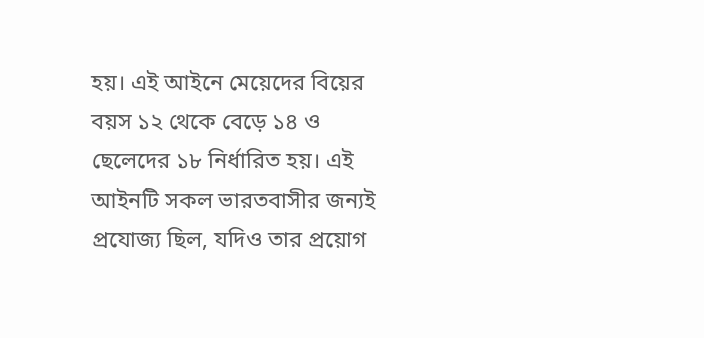হয়। এই আইনে মেয়েদের বিয়ের বয়স ১২ থেকে বেড়ে ১৪ ও ছেলেদের ১৮ নির্ধারিত হয়। এই আইনটি সকল ভারতবাসীর জন্যই প্রযোজ্য ছিল, যদিও তার প্রয়োগ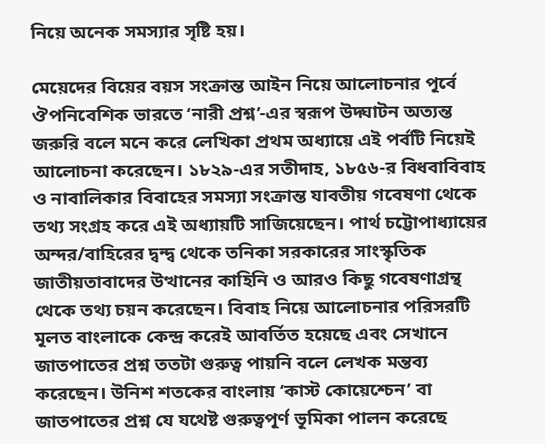নিয়ে অনেক সমস্যার সৃষ্টি হয়।

মেয়েদের বিয়ের বয়স সংক্রান্ত আইন নিয়ে আলোচনার পূর্বে ঔপনিবেশিক ভারতে ‘নারী প্রশ্ন’-এর স্বরূপ উদ্ঘাটন অত্যন্ত জরুরি বলে মনে করে লেখিকা প্রথম অধ্যায়ে এই পর্বটি নিয়েই আলোচনা করেছেন। ১৮২৯-এর সতীদাহ, ১৮৫৬-র বিধবাবিবাহ ও নাবালিকার বিবাহের সমস্যা সংক্রান্ত যাবতীয় গবেষণা থেকে তথ্য সংগ্রহ করে এই অধ্যায়টি সাজিয়েছেন। পার্থ চট্টোপাধ্যায়ের অন্দর/বাহিরের দ্বন্দ্ব থেকে তনিকা সরকারের সাংস্কৃতিক জাতীয়তাবাদের উত্থানের কাহিনি ও আরও কিছু গবেষণাগ্রন্থ থেকে তথ্য চয়ন করেছেন। বিবাহ নিয়ে আলোচনার পরিসরটি মূলত বাংলাকে কেন্দ্র করেই আবর্তিত হয়েছে এবং সেখানে জাতপাতের প্রশ্ন ততটা গুরুত্ব পায়নি বলে লেখক মন্তব্য করেছেন। উনিশ শতকের বাংলায় ‘কাস্ট কোয়েশ্চেন’ বা জাতপাতের প্রশ্ন যে যথেষ্ট গুরুত্বপূর্ণ ভূমিকা পালন করেছে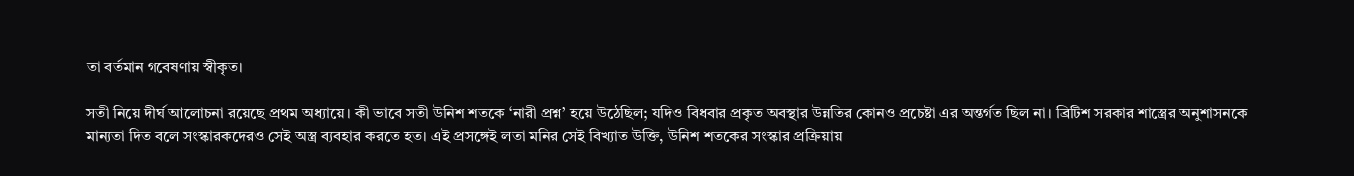তা বর্তমান গবেষণায় স্বীকৃত।

সতী নিয়ে দীর্ঘ আলোচনা রয়েছে প্রথম অধ্যায়ে। কী ভাবে সতী উনিশ শতকে ‘নারী প্রশ্ন’ হয়ে উঠেছিল; যদিও বিধবার প্রকৃত অবস্থার উন্নতির কোনও প্রচেষ্টা এর অন্তর্গত ছিল না। ব্রিটিশ সরকার শাস্ত্রের অনুশাসনকে মান্যতা দিত বলে সংস্কারকদেরও সেই অস্ত্র ব্যবহার করতে হত। এই প্রসঙ্গেই লতা মনির সেই বিখ্যাত উক্তি, উনিশ শতকের সংস্কার প্রক্রিয়ায়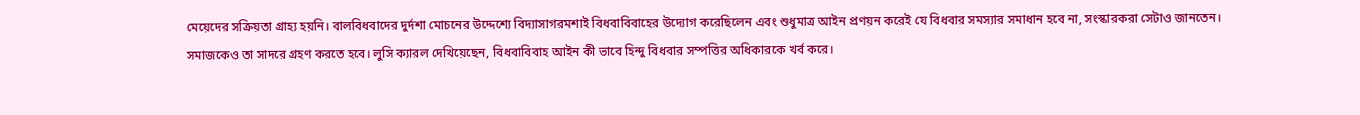মেয়েদের সক্রিয়তা গ্রাহ্য হয়নি। বালবিধবাদের দুর্দশা মোচনের উদ্দেশ্যে বিদ্যাসাগরমশাই বিধবাবিবাহের উদ্যোগ করেছিলেন এবং শুধুমাত্র আইন প্রণয়ন করেই যে বিধবার সমস্যার সমাধান হবে না, সংস্কারকরা সেটাও জানতেন। সমাজকেও তা সাদরে গ্রহণ করতে হবে। লুসি ক্যারল দেখিয়েছেন, বিধবাবিবাহ আইন কী ভাবে হিন্দু বিধবার সম্পত্তির অধিকারকে খর্ব করে।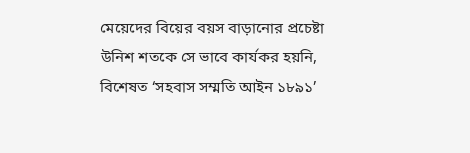মেয়েদের বিয়ের বয়স বাড়ানোর প্রচেষ্টা উনিশ শতকে সে ভাবে কার্যকর হয়নি, বিশেষত ‘সহবাস সম্মতি আইন ১৮৯১’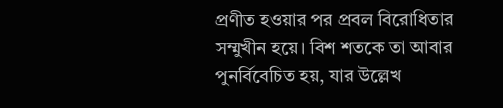প্রণীত হওয়ার পর প্রবল বিরোধিতার সম্মুখীন হয়ে। বিশ শতকে তা আবার পুনর্বিবেচিত হয়, যার উল্লেখ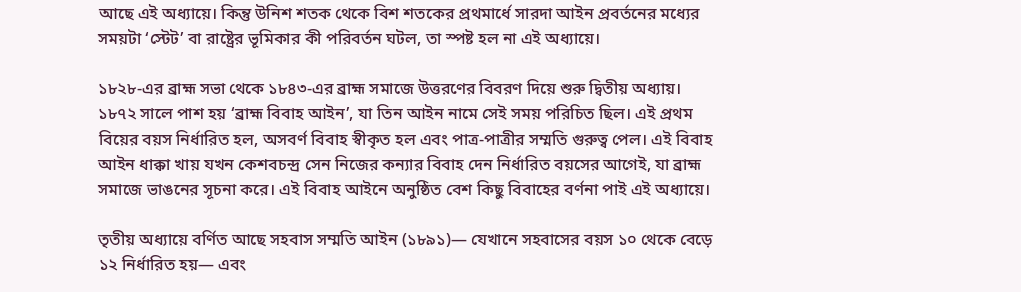আছে এই অধ্যায়ে। কিন্তু উনিশ শতক থেকে বিশ শতকের প্রথমার্ধে সারদা আইন প্রবর্তনের মধ্যের সময়টা ‘স্টেট’ বা রাষ্ট্রের ভূমিকার কী পরিবর্তন ঘটল, তা স্পষ্ট হল না এই অধ্যায়ে।

১৮২৮-এর ব্রাহ্ম সভা থেকে ১৮৪৩-এর ব্রাহ্ম সমাজে উত্তরণের বিবরণ দিয়ে শুরু দ্বিতীয় অধ্যায়। ১৮৭২ সালে পাশ হয় ‘ব্রাহ্ম বিবাহ আইন’, যা তিন আইন নামে সেই সময় পরিচিত ছিল। এই প্রথম বিয়ের বয়স নির্ধারিত হল, অসবর্ণ বিবাহ স্বীকৃত হল এবং পাত্র-পাত্রীর সম্মতি গুরুত্ব পেল। এই বিবাহ আইন ধাক্কা খায় যখন কেশবচন্দ্র সেন নিজের কন্যার বিবাহ দেন নির্ধারিত বয়সের আগেই, যা ব্রাহ্ম সমাজে ভাঙনের সূচনা করে। এই বিবাহ আইনে অনুষ্ঠিত বেশ কিছু বিবাহের বর্ণনা পাই এই অধ্যায়ে।

তৃতীয় অধ্যায়ে বর্ণিত আছে সহবাস সম্মতি আইন (১৮৯১)— যেখানে সহবাসের বয়স ১০ থেকে বেড়ে ১২ নির্ধারিত হয়— এবং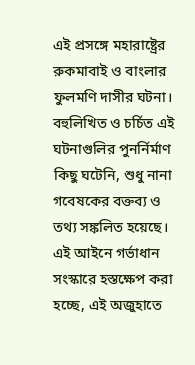এই প্রসঙ্গে মহারাষ্ট্রের রুকমাবাই ও বাংলার ফুলমণি দাসীর ঘটনা। বহুলিখিত ও চর্চিত এই ঘটনাগুলির পুনর্নির্মাণ কিছু ঘটেনি, শুধু নানা গবেষকের বক্তব্য ও তথ্য সঙ্কলিত হয়েছে। এই আইনে গর্ভাধান সংস্কারে হস্তক্ষেপ করা হচ্ছে, এই অজুহাতে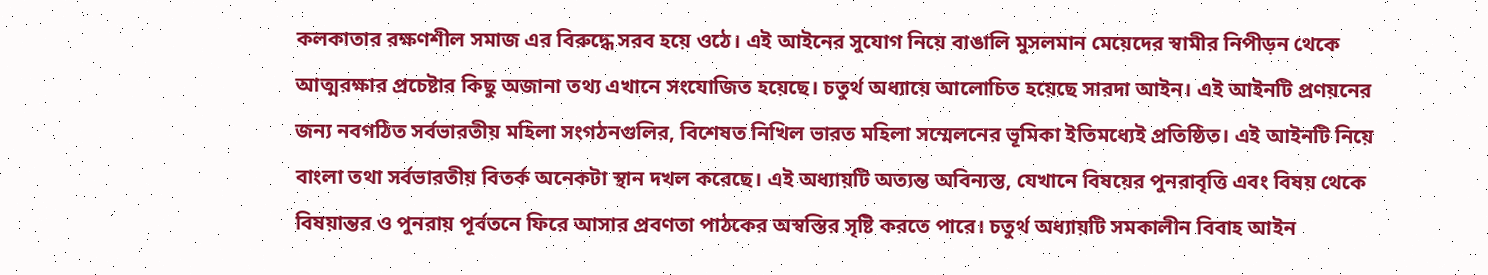কলকাতার রক্ষণশীল সমাজ এর বিরুদ্ধে সরব হয়ে ওঠে। এই আইনের সুযোগ নিয়ে বাঙালি মুসলমান মেয়েদের স্বামীর নিপীড়ন থেকে আত্মরক্ষার প্রচেষ্টার কিছু অজানা তথ্য এখানে সংযোজিত হয়েছে। চতুর্থ অধ্যায়ে আলোচিত হয়েছে সারদা আইন। এই আইনটি প্রণয়নের জন্য নবগঠিত সর্বভারতীয় মহিলা সংগঠনগুলির, বিশেষত নিখিল ভারত মহিলা সম্মেলনের ভূমিকা ইতিমধ্যেই প্রতিষ্ঠিত। এই আইনটি নিয়ে বাংলা তথা সর্বভারতীয় বিতর্ক অনেকটা স্থান দখল করেছে। এই অধ্যায়টি অত্যন্ত অবিন্যস্ত, যেখানে বিষয়ের পুনরাবৃত্তি এবং বিষয় থেকে বিষয়ান্তর ও পুনরায় পূর্বতনে ফিরে আসার প্রবণতা পাঠকের অস্বস্তির সৃষ্টি করতে পারে। চতুর্থ অধ্যায়টি সমকালীন বিবাহ আইন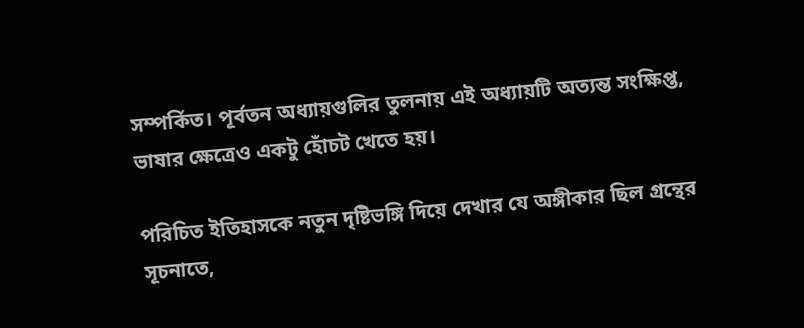সম্পর্কিত। পূর্বতন অধ্যায়গুলির তুলনায় এই অধ্যায়টি অত্যন্ত সংক্ষিপ্ত, ভাষার ক্ষেত্রেও একটু হোঁচট খেতে হয়।

পরিচিত ইতিহাসকে নতুন দৃষ্টিভঙ্গি দিয়ে দেখার যে অঙ্গীকার ছিল গ্রন্থের সূচনাতে,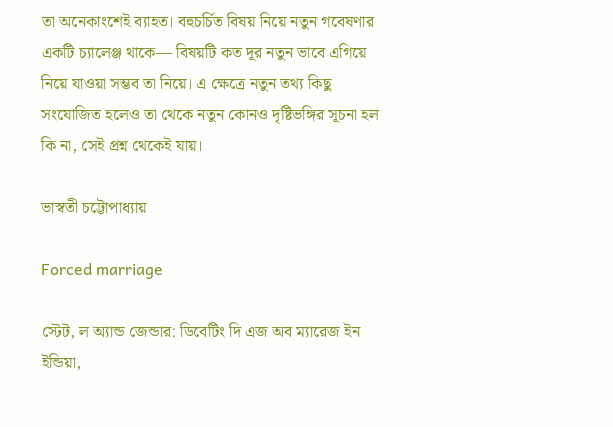তা অনেকাংশেই ব্যাহত। বহুচর্চিত বিষয় নিয়ে নতুন গবেষণার একটি চ্যালেঞ্জ থাকে— বিষয়টি কত দূর নতুন ভাবে এগিয়ে নিয়ে যাওয়া সম্ভব তা নিয়ে। এ ক্ষেত্রে নতুন তথ্য কিছু সংযোজিত হলেও তা থেকে নতুন কোনও দৃষ্টিভঙ্গির সূচনা হল কি না, সেই প্রশ্ন থেকেই যায়।

ভাস্বতী চট্টোপাধ্যায়

Forced marriage

স্টেট, ল অ্যান্ড জেন্ডার: ডিবেটিং দি এজ অব ম্যারেজ ইন ইন্ডিয়া,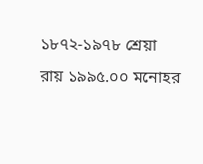১৮৭২-১৯৭৮ শ্রেয়া রায় ১৯৯৫.০০ মনোহর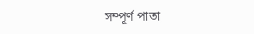সম্পূর্ণ পাতা